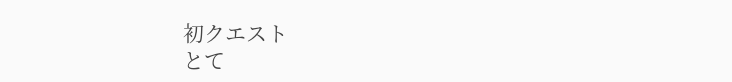初クエスト
とて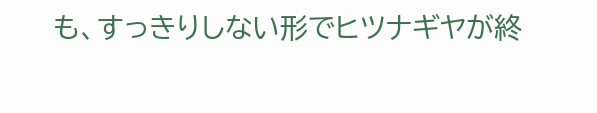も、すっきりしない形でヒツナギヤが終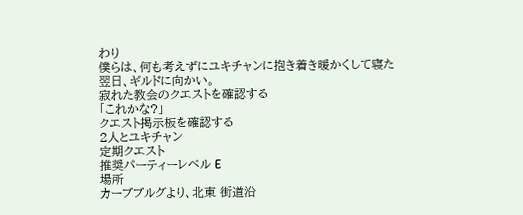わり
僕らは、何も考えずにユキチャンに抱き着き暖かくして寝た
翌日、ギルドに向かい。
寂れた教会のクエストを確認する
「これかな?」
クエスト掲示板を確認する
2人とユキチャン
定期クエスト
推奨パーティーレベル E
場所
カーブブルグより、北東 街道沿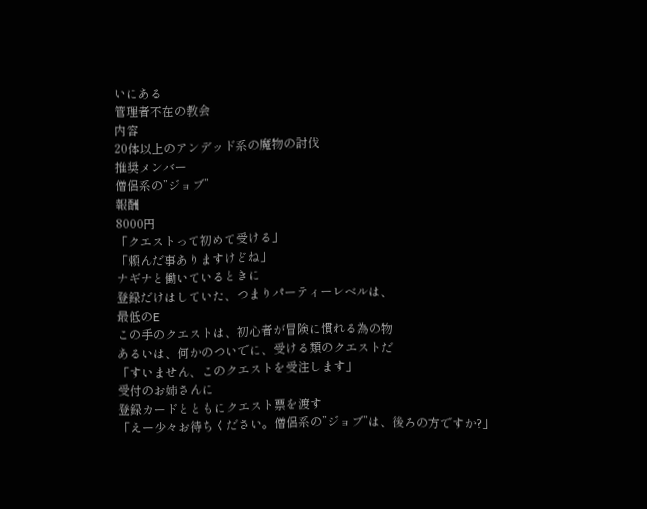いにある
管理者不在の教会
内容
20体以上のアンデッド系の魔物の討伐
推奨メンバー
僧侶系の”ジョブ”
報酬
8000円
「クエストって初めて受ける」
「頼んだ事ありますけどね」
ナギナと働いているときに
登録だけはしていた、つまりパーティーレベルは、
最低のE
この手のクエストは、初心者が冒険に慣れる為の物
あるいは、何かのついでに、受ける類のクエストだ
「すいません、このクエストを受注します」
受付のお姉さんに
登録カードとともにクエスト票を渡す
「えー少々お待ちください。僧侶系の”ジョブ”は、後ろの方ですか?」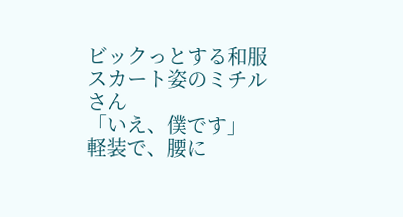ビックっとする和服スカート姿のミチルさん
「いえ、僕です」
軽装で、腰に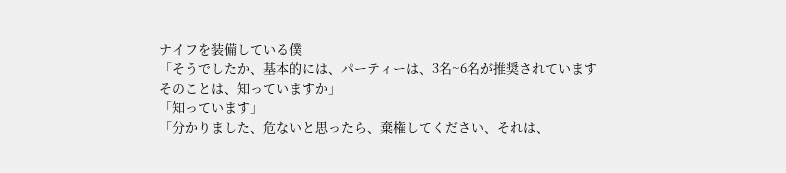ナイフを装備している僕
「そうでしたか、基本的には、パーティーは、3名~6名が推奨されています
そのことは、知っていますか」
「知っています」
「分かりました、危ないと思ったら、棄権してください、それは、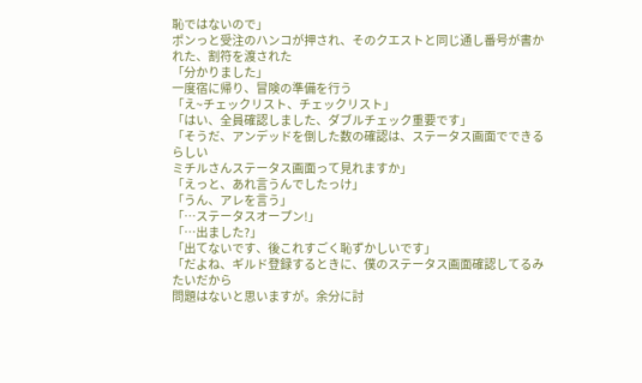恥ではないので」
ポンっと受注のハンコが押され、そのクエストと同じ通し番号が書かれた、割符を渡された
「分かりました」
一度宿に帰り、冒険の準備を行う
「え~チェックリスト、チェックリスト」
「はい、全員確認しました、ダブルチェック重要です」
「そうだ、アンデッドを倒した数の確認は、ステータス画面でできるらしい
ミチルさんステータス画面って見れますか」
「えっと、あれ言うんでしたっけ」
「うん、アレを言う」
「…ステータスオープン!」
「…出ました?」
「出てないです、後これすごく恥ずかしいです」
「だよね、ギルド登録するときに、僕のステータス画面確認してるみたいだから
問題はないと思いますが。余分に討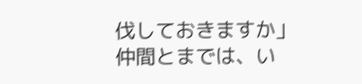伐しておきますか」
仲間とまでは、い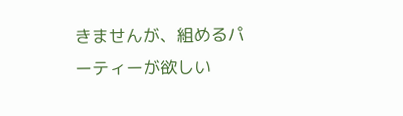きませんが、組めるパーティーが欲しい